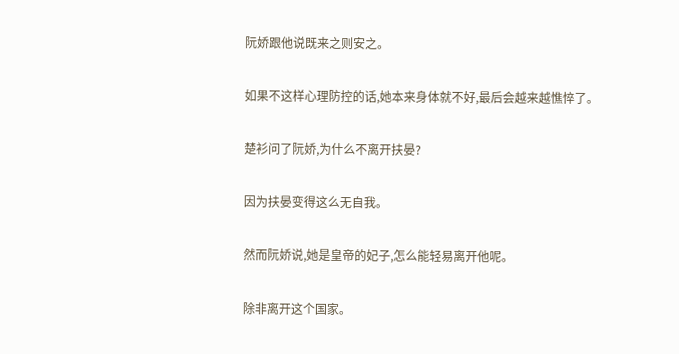阮娇跟他说既来之则安之。

如果不这样心理防控的话,她本来身体就不好,最后会越来越憔悴了。

楚衫问了阮娇,为什么不离开扶晏?

因为扶晏变得这么无自我。

然而阮娇说,她是皇帝的妃子,怎么能轻易离开他呢。

除非离开这个国家。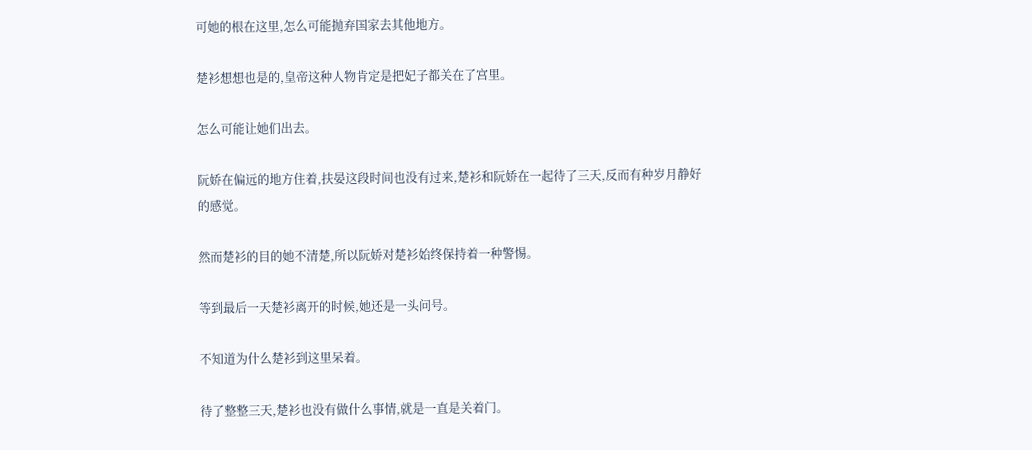可她的根在这里,怎么可能抛弃国家去其他地方。

楚衫想想也是的,皇帝这种人物肯定是把妃子都关在了宫里。

怎么可能让她们出去。

阮娇在偏远的地方住着,扶晏这段时间也没有过来,楚衫和阮娇在一起待了三天,反而有种岁月静好的感觉。

然而楚衫的目的她不清楚,所以阮娇对楚衫始终保持着一种警惕。

等到最后一天楚衫离开的时候,她还是一头问号。

不知道为什么楚衫到这里呆着。

待了整整三天,楚衫也没有做什么事情,就是一直是关着门。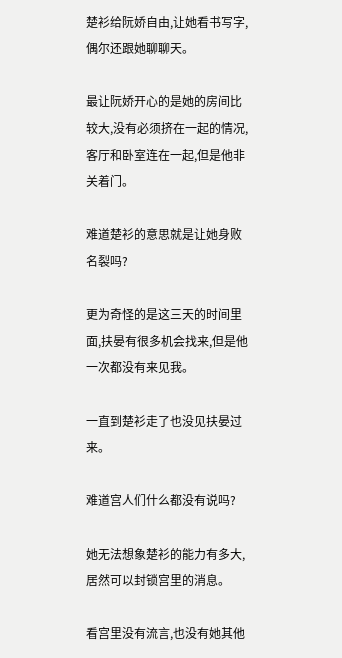楚衫给阮娇自由,让她看书写字,偶尔还跟她聊聊天。

最让阮娇开心的是她的房间比较大,没有必须挤在一起的情况,客厅和卧室连在一起,但是他非关着门。

难道楚衫的意思就是让她身败名裂吗?

更为奇怪的是这三天的时间里面,扶晏有很多机会找来,但是他一次都没有来见我。

一直到楚衫走了也没见扶晏过来。

难道宫人们什么都没有说吗?

她无法想象楚衫的能力有多大,居然可以封锁宫里的消息。

看宫里没有流言,也没有她其他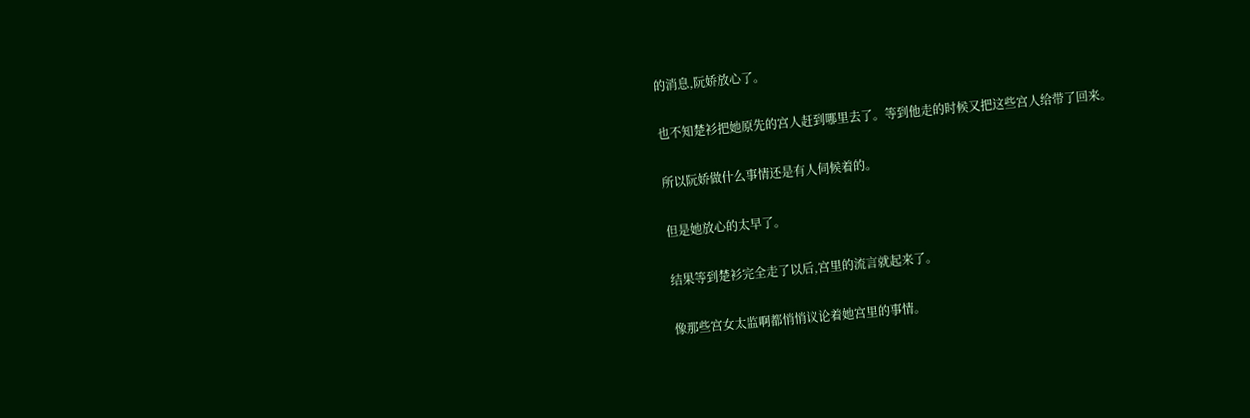的消息,阮娇放心了。

也不知楚衫把她原先的宫人赶到哪里去了。等到他走的时候又把这些宫人给带了回来。

所以阮娇做什么事情还是有人伺候着的。

但是她放心的太早了。

结果等到楚衫完全走了以后,宫里的流言就起来了。

像那些宫女太监啊都悄悄议论着她宫里的事情。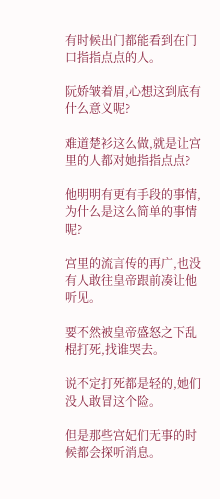有时候出门都能看到在门口指指点点的人。

阮娇皱着眉,心想这到底有什么意义呢?

难道楚衫这么做,就是让宫里的人都对她指指点点?

他明明有更有手段的事情,为什么是这么简单的事情呢?

宫里的流言传的再广,也没有人敢往皇帝跟前凑让他听见。

要不然被皇帝盛怒之下乱棍打死,找谁哭去。

说不定打死都是轻的,她们没人敢冒这个险。

但是那些宫妃们无事的时候都会探听消息。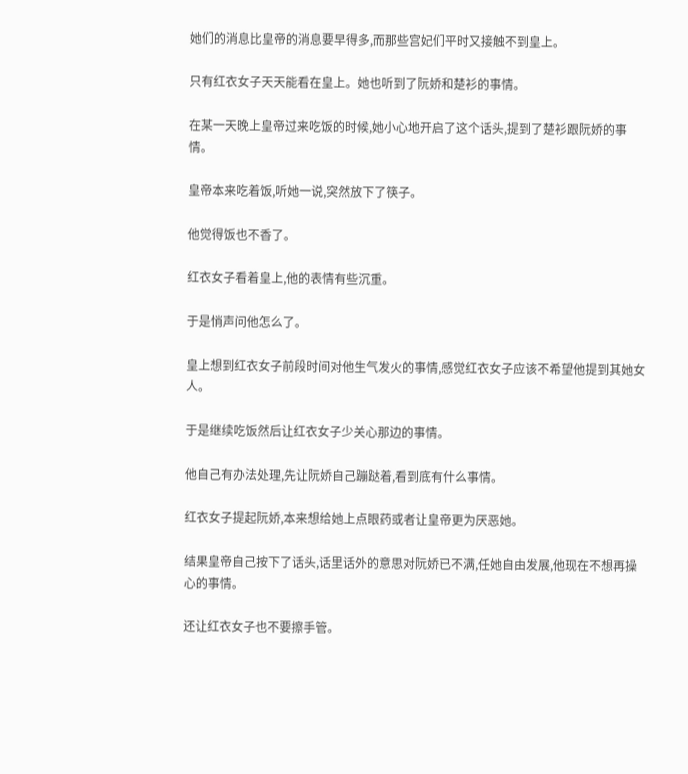她们的消息比皇帝的消息要早得多,而那些宫妃们平时又接触不到皇上。

只有红衣女子天天能看在皇上。她也听到了阮娇和楚衫的事情。

在某一天晚上皇帝过来吃饭的时候,她小心地开启了这个话头,提到了楚衫跟阮娇的事情。

皇帝本来吃着饭,听她一说,突然放下了筷子。

他觉得饭也不香了。

红衣女子看着皇上,他的表情有些沉重。

于是悄声问他怎么了。

皇上想到红衣女子前段时间对他生气发火的事情,感觉红衣女子应该不希望他提到其她女人。

于是继续吃饭然后让红衣女子少关心那边的事情。

他自己有办法处理,先让阮娇自己蹦跶着,看到底有什么事情。

红衣女子提起阮娇,本来想给她上点眼药或者让皇帝更为厌恶她。

结果皇帝自己按下了话头,话里话外的意思对阮娇已不满,任她自由发展,他现在不想再操心的事情。

还让红衣女子也不要擦手管。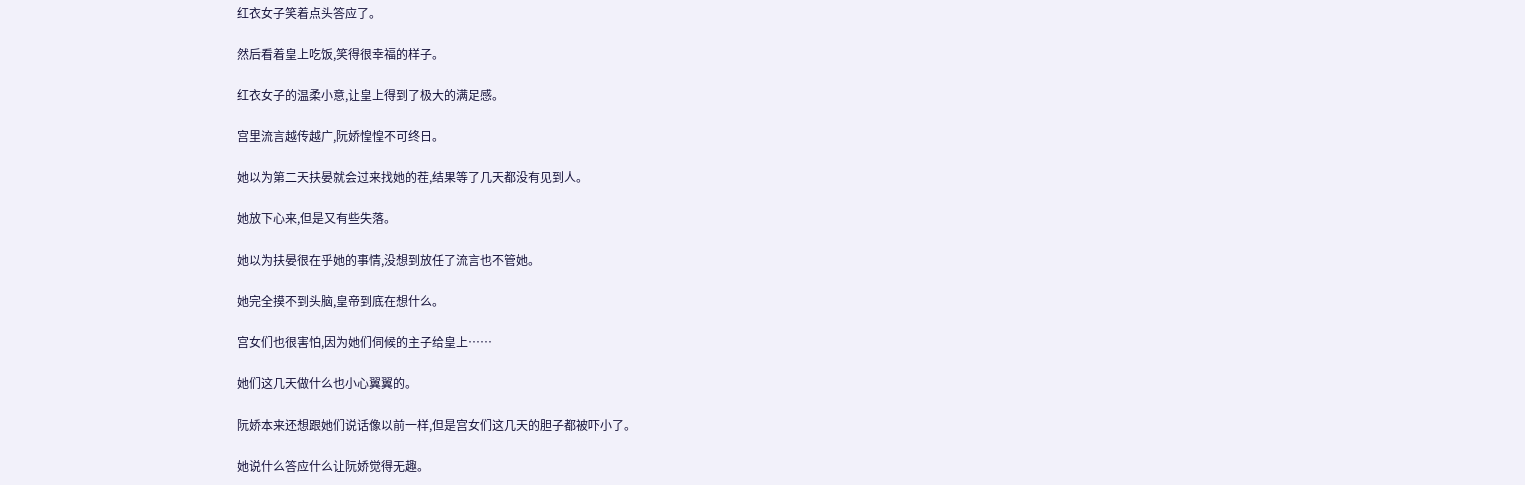红衣女子笑着点头答应了。

然后看着皇上吃饭,笑得很幸福的样子。

红衣女子的温柔小意,让皇上得到了极大的满足感。

宫里流言越传越广,阮娇惶惶不可终日。

她以为第二天扶晏就会过来找她的茬,结果等了几天都没有见到人。

她放下心来,但是又有些失落。

她以为扶晏很在乎她的事情,没想到放任了流言也不管她。

她完全摸不到头脑,皇帝到底在想什么。

宫女们也很害怕,因为她们伺候的主子给皇上……

她们这几天做什么也小心翼翼的。

阮娇本来还想跟她们说话像以前一样,但是宫女们这几天的胆子都被吓小了。

她说什么答应什么让阮娇觉得无趣。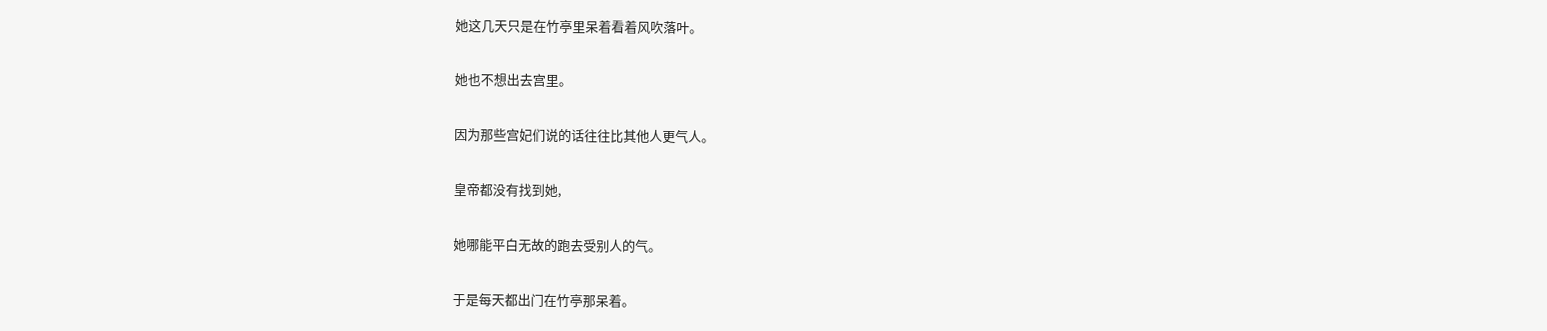她这几天只是在竹亭里呆着看着风吹落叶。

她也不想出去宫里。

因为那些宫妃们说的话往往比其他人更气人。

皇帝都没有找到她,

她哪能平白无故的跑去受别人的气。

于是每天都出门在竹亭那呆着。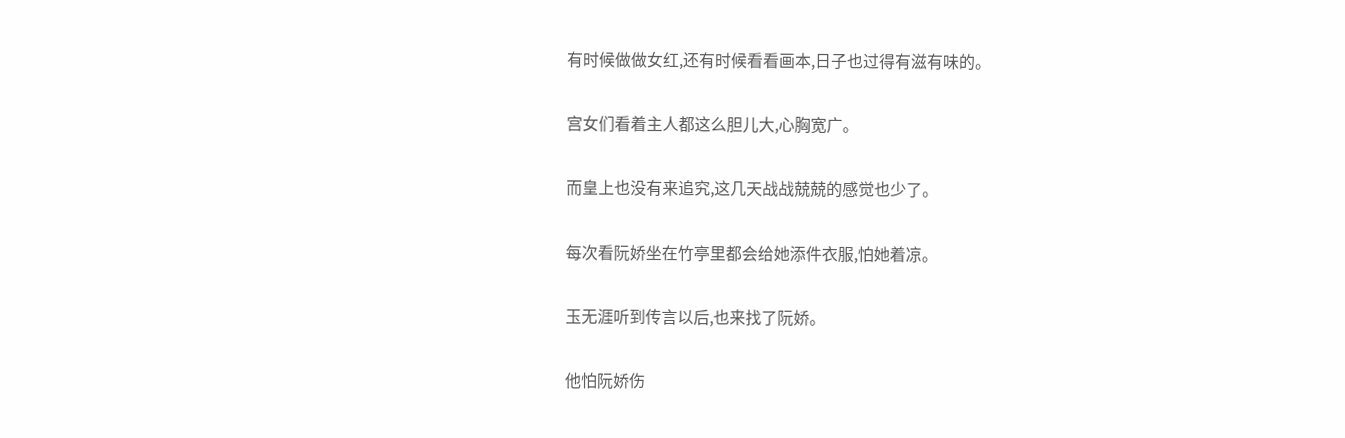有时候做做女红,还有时候看看画本,日子也过得有滋有味的。

宫女们看着主人都这么胆儿大,心胸宽广。

而皇上也没有来追究,这几天战战兢兢的感觉也少了。

每次看阮娇坐在竹亭里都会给她添件衣服,怕她着凉。

玉无涯听到传言以后,也来找了阮娇。

他怕阮娇伤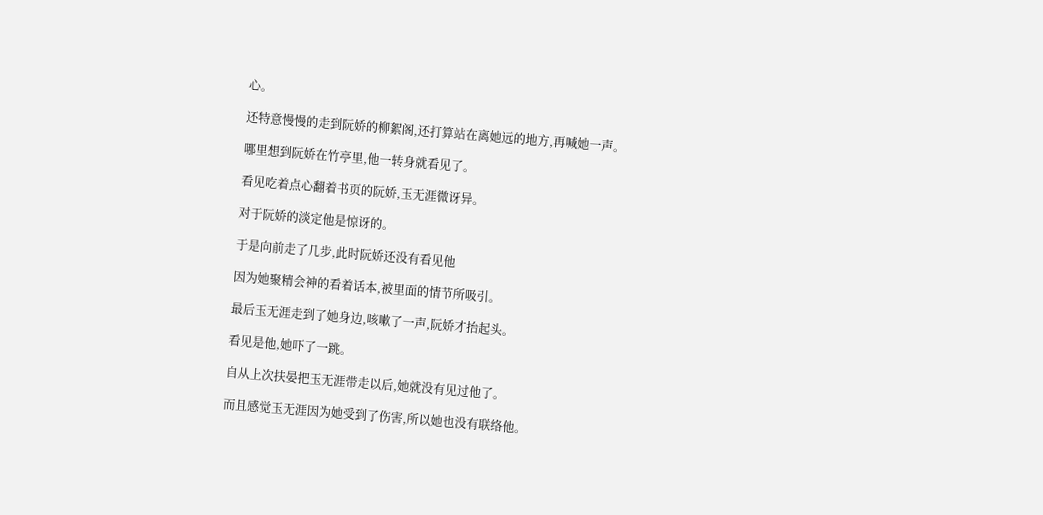心。

还特意慢慢的走到阮娇的柳絮阁,还打算站在离她远的地方,再喊她一声。

哪里想到阮娇在竹亭里,他一转身就看见了。

看见吃着点心翻着书页的阮娇,玉无涯微讶异。

对于阮娇的淡定他是惊讶的。

于是向前走了几步,此时阮娇还没有看见他

因为她聚精会神的看着话本,被里面的情节所吸引。

最后玉无涯走到了她身边,咳嗽了一声,阮娇才抬起头。

看见是他,她吓了一跳。

自从上次扶晏把玉无涯带走以后,她就没有见过他了。

而且感觉玉无涯因为她受到了伤害,所以她也没有联络他。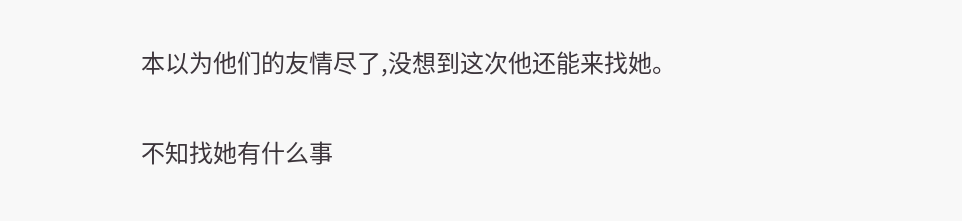本以为他们的友情尽了,没想到这次他还能来找她。

不知找她有什么事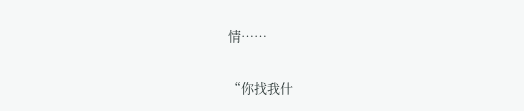情……

“你找我什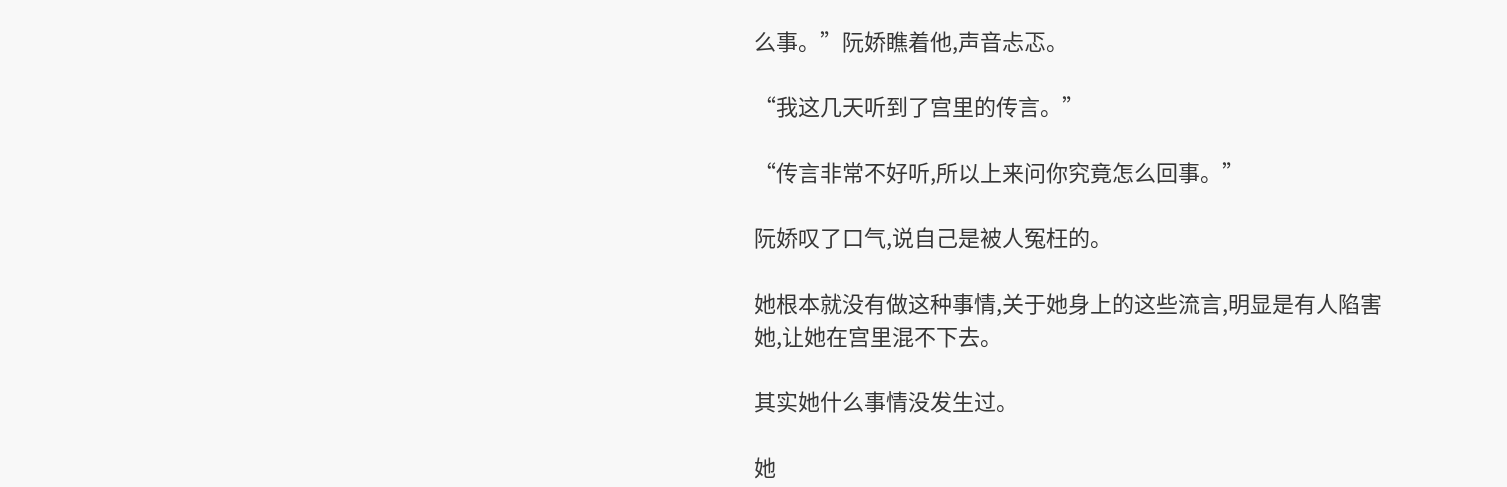么事。”阮娇瞧着他,声音忐忑。

“我这几天听到了宫里的传言。”

“传言非常不好听,所以上来问你究竟怎么回事。”

阮娇叹了口气,说自己是被人冤枉的。

她根本就没有做这种事情,关于她身上的这些流言,明显是有人陷害她,让她在宫里混不下去。

其实她什么事情没发生过。

她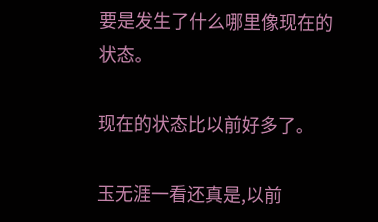要是发生了什么哪里像现在的状态。

现在的状态比以前好多了。

玉无涯一看还真是,以前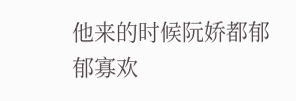他来的时候阮娇都郁郁寡欢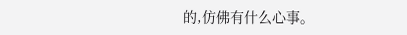的,仿佛有什么心事。